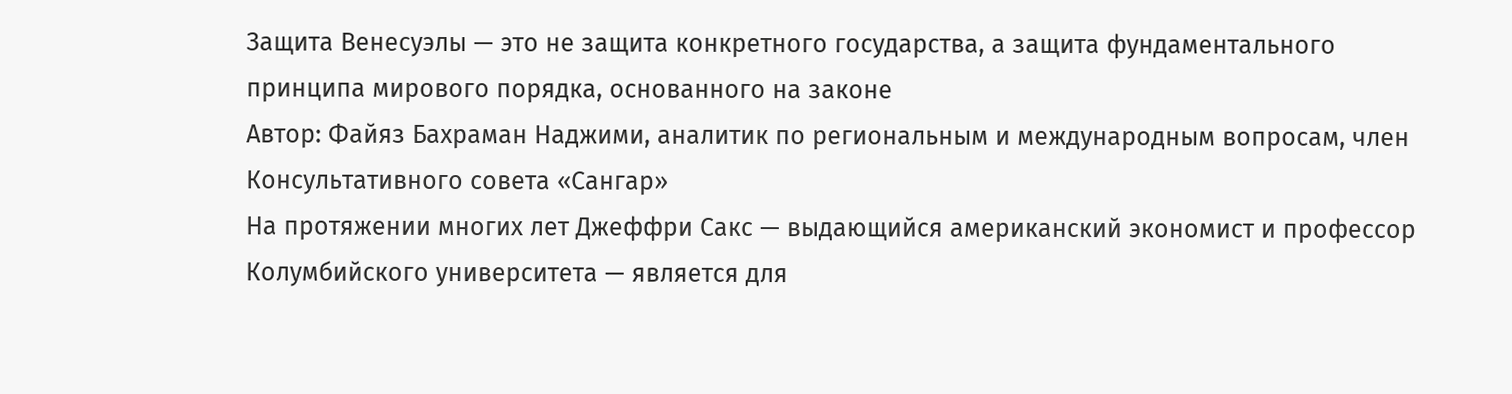Защита Венесуэлы — это не защита конкретного государства, а защита фундаментального принципа мирового порядка, основанного на законе
Автор: Файяз Бахраман Наджими, аналитик по региональным и международным вопросам, член Консультативного совета «Сангар»
На протяжении многих лет Джеффри Сакс — выдающийся американский экономист и профессор Колумбийского университета — является для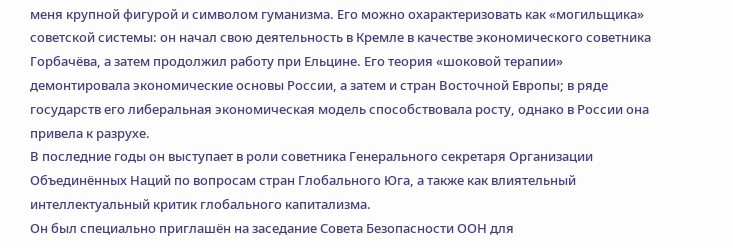меня крупной фигурой и символом гуманизма. Его можно охарактеризовать как «могильщика» советской системы: он начал свою деятельность в Кремле в качестве экономического советника Горбачёва, а затем продолжил работу при Ельцине. Его теория «шоковой терапии» демонтировала экономические основы России, а затем и стран Восточной Европы; в ряде государств его либеральная экономическая модель способствовала росту, однако в России она привела к разрухе.
В последние годы он выступает в роли советника Генерального секретаря Организации Объединённых Наций по вопросам стран Глобального Юга, а также как влиятельный интеллектуальный критик глобального капитализма.
Он был специально приглашён на заседание Совета Безопасности ООН для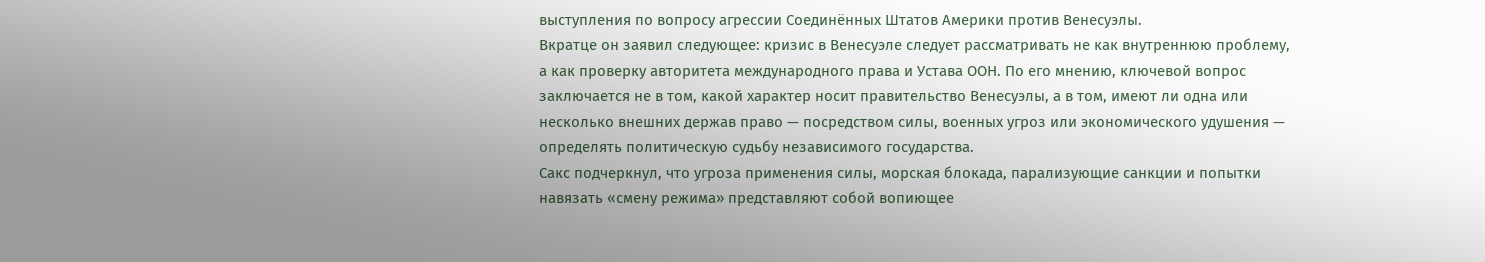выступления по вопросу агрессии Соединённых Штатов Америки против Венесуэлы.
Вкратце он заявил следующее: кризис в Венесуэле следует рассматривать не как внутреннюю проблему, а как проверку авторитета международного права и Устава ООН. По его мнению, ключевой вопрос заключается не в том, какой характер носит правительство Венесуэлы, а в том, имеют ли одна или несколько внешних держав право — посредством силы, военных угроз или экономического удушения — определять политическую судьбу независимого государства.
Сакс подчеркнул, что угроза применения силы, морская блокада, парализующие санкции и попытки навязать «смену режима» представляют собой вопиющее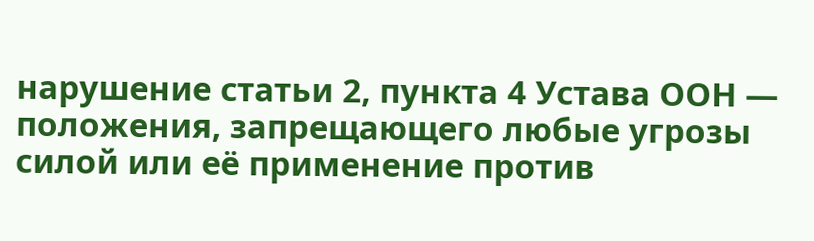нарушение статьи 2, пункта 4 Устава ООН — положения, запрещающего любые угрозы силой или её применение против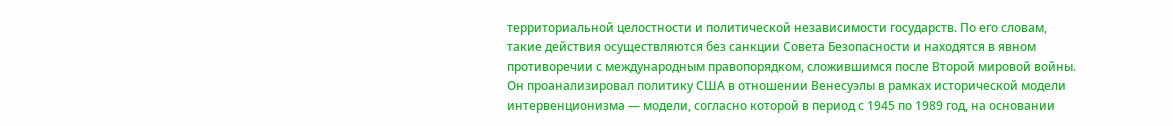территориальной целостности и политической независимости государств. По его словам, такие действия осуществляются без санкции Совета Безопасности и находятся в явном противоречии с международным правопорядком, сложившимся после Второй мировой войны.
Он проанализировал политику США в отношении Венесуэлы в рамках исторической модели интервенционизма — модели, согласно которой в период с 1945 по 1989 год, на основании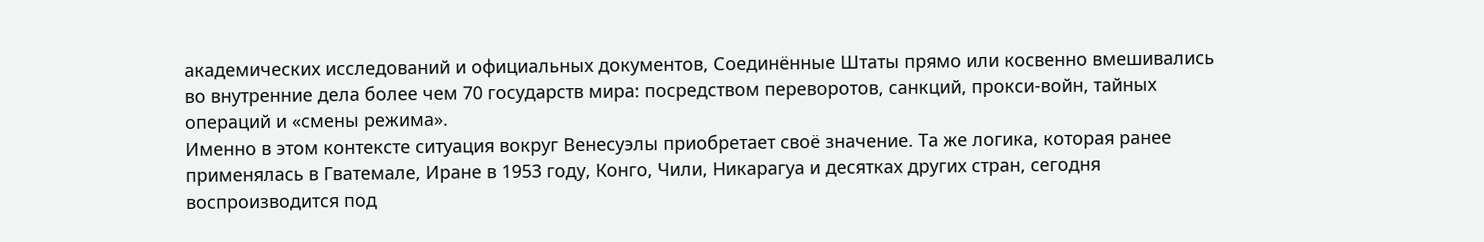академических исследований и официальных документов, Соединённые Штаты прямо или косвенно вмешивались во внутренние дела более чем 70 государств мира: посредством переворотов, санкций, прокси-войн, тайных операций и «смены режима».
Именно в этом контексте ситуация вокруг Венесуэлы приобретает своё значение. Та же логика, которая ранее применялась в Гватемале, Иране в 1953 году, Конго, Чили, Никарагуа и десятках других стран, сегодня воспроизводится под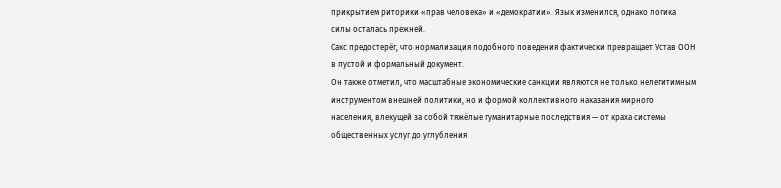прикрытием риторики «прав человека» и «демократии». Язык изменился, однако логика силы осталась прежней.
Сакс предостерёг, что нормализация подобного поведения фактически превращает Устав ООН в пустой и формальный документ.
Он также отметил, что масштабные экономические санкции являются не только нелегитимным инструментом внешней политики, но и формой коллективного наказания мирного населения, влекущей за собой тяжёлые гуманитарные последствия — от краха системы общественных услуг до углубления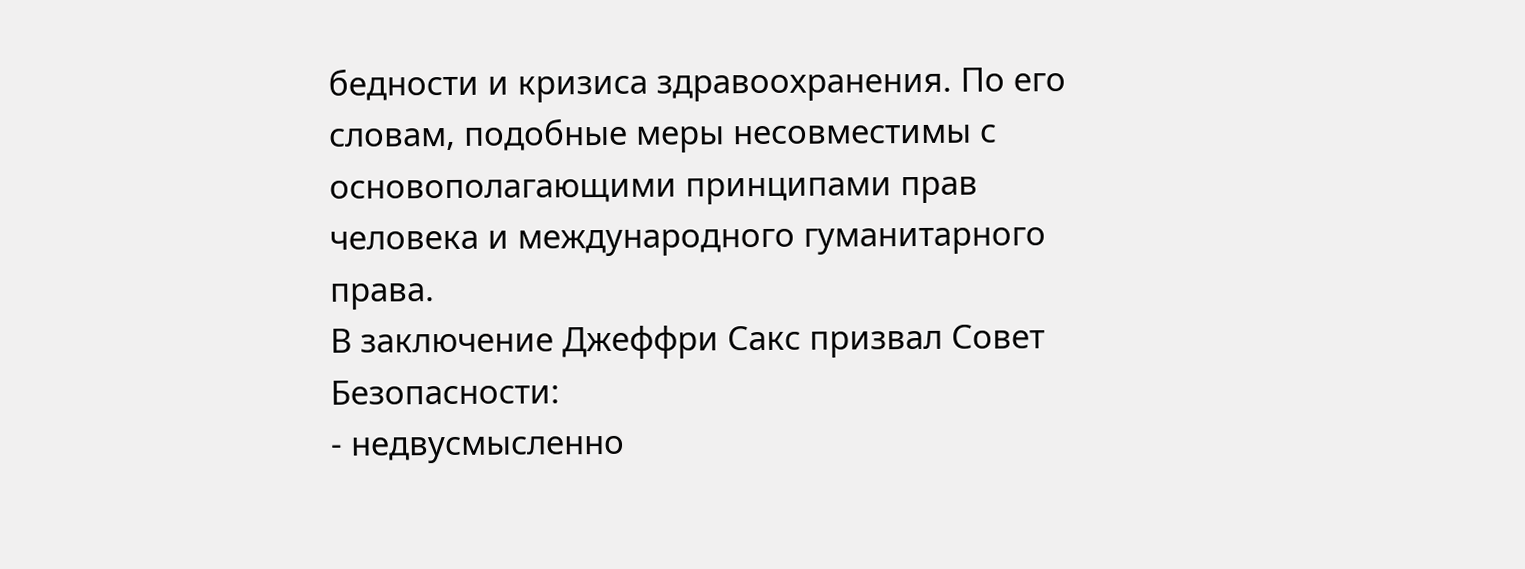бедности и кризиса здравоохранения. По его словам, подобные меры несовместимы с основополагающими принципами прав человека и международного гуманитарного права.
В заключение Джеффри Сакс призвал Совет Безопасности:
- недвусмысленно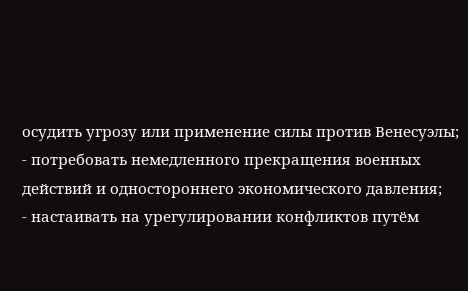осудить угрозу или применение силы против Венесуэлы;
- потребовать немедленного прекращения военных действий и одностороннего экономического давления;
- настаивать на урегулировании конфликтов путём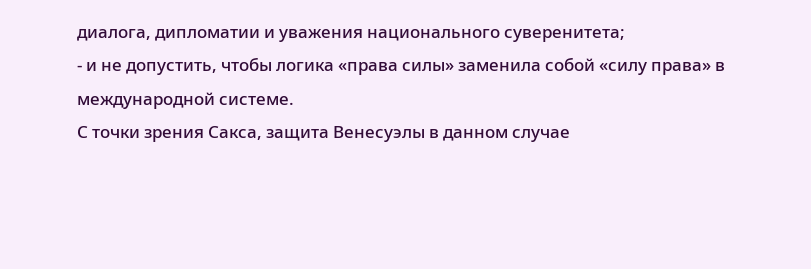диалога, дипломатии и уважения национального суверенитета;
- и не допустить, чтобы логика «права силы» заменила собой «силу права» в международной системе.
С точки зрения Сакса, защита Венесуэлы в данном случае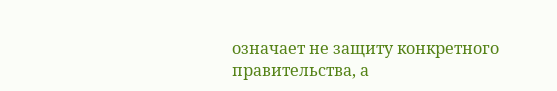означает не защиту конкретного правительства, а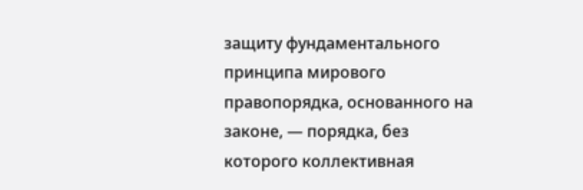защиту фундаментального принципа мирового правопорядка, основанного на законе, — порядка, без которого коллективная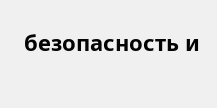безопасность и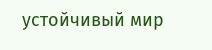устойчивый мир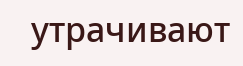утрачивают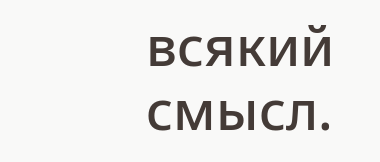всякий смысл.